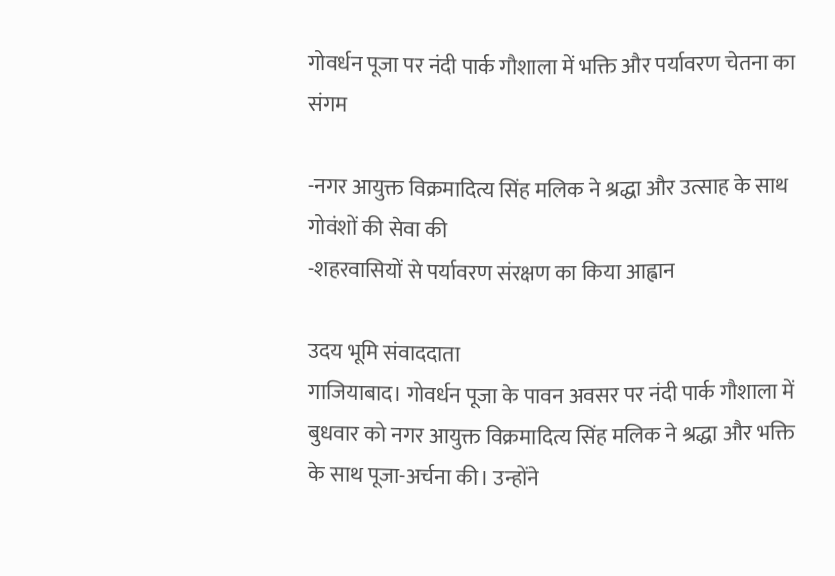गोवर्धन पूजा पर नंदी पार्क गौशाला में भक्ति और पर्यावरण चेतना का संगम

-नगर आयुक्त विक्रमादित्य सिंह मलिक ने श्रद्धा और उत्साह के साथ गोवंशों की सेवा की
-शहरवासियों से पर्यावरण संरक्षण का किया आह्वान

उदय भूमि संवाददाता
गाजियाबाद। गोवर्धन पूजा के पावन अवसर पर नंदी पार्क गौशाला में बुधवार को नगर आयुक्त विक्रमादित्य सिंह मलिक ने श्रद्धा और भक्ति के साथ पूजा-अर्चना की। उन्होंने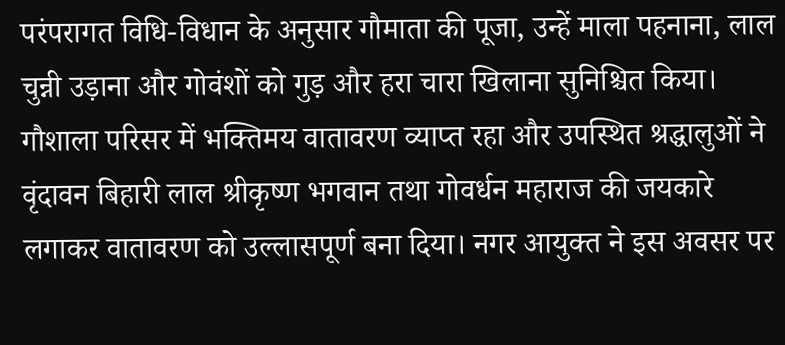परंपरागत विधि-विधान के अनुसार गौमाता की पूजा, उन्हें माला पहनाना, लाल चुन्नी उड़ाना और गोवंशों को गुड़ और हरा चारा खिलाना सुनिश्चित किया। गौशाला परिसर में भक्तिमय वातावरण व्याप्त रहा और उपस्थित श्रद्धालुओं ने वृंदावन बिहारी लाल श्रीकृष्ण भगवान तथा गोवर्धन महाराज की जयकारे लगाकर वातावरण को उल्लासपूर्ण बना दिया। नगर आयुक्त ने इस अवसर पर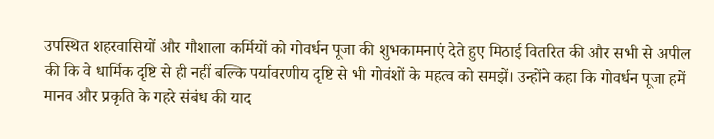उपस्थित शहरवासियों और गौशाला कर्मियों को गोवर्धन पूजा की शुभकामनाएं देते हुए मिठाई वितरित की और सभी से अपील की कि वे धार्मिक दृष्टि से ही नहीं बल्कि पर्यावरणीय दृष्टि से भी गोवंशों के महत्व को समझें। उन्होंने कहा कि गोवर्धन पूजा हमें मानव और प्रकृति के गहरे संबंध की याद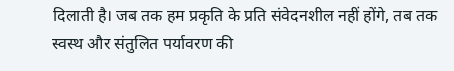दिलाती है। जब तक हम प्रकृति के प्रति संवेदनशील नहीं होंगे, तब तक स्वस्थ और संतुलित पर्यावरण की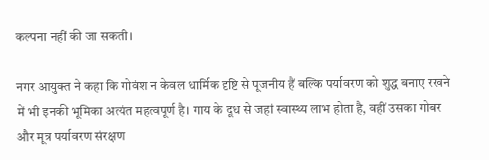कल्पना नहीं की जा सकती।

नगर आयुक्त ने कहा कि गोवंश न केवल धार्मिक दृष्टि से पूजनीय हैं बल्कि पर्यावरण को शुद्ध बनाए रखने में भी इनकी भूमिका अत्यंत महत्वपूर्ण है। गाय के दूध से जहां स्वास्थ्य लाभ होता है, वहीं उसका गोबर और मूत्र पर्यावरण संरक्षण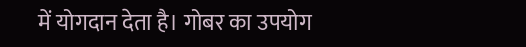में योगदान देता है। गोबर का उपयोग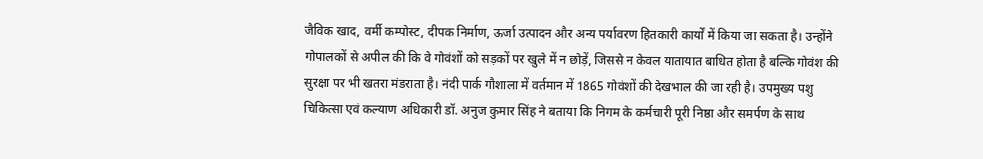जैविक खाद, वर्मी कम्पोस्ट, दीपक निर्माण, ऊर्जा उत्पादन और अन्य पर्यावरण हितकारी कार्यों में किया जा सकता है। उन्होंने गोपालकों से अपील की कि वे गोवंशों को सड़कों पर खुले में न छोड़ें, जिससे न केवल यातायात बाधित होता है बल्कि गोवंश की सुरक्षा पर भी खतरा मंडराता है। नंदी पार्क गौशाला में वर्तमान में 1865 गोवंशों की देखभाल की जा रही है। उपमुख्य पशु चिकित्सा एवं कल्याण अधिकारी डॉ. अनुज कुमार सिंह ने बताया कि निगम के कर्मचारी पूरी निष्ठा और समर्पण के साथ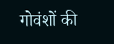गोवंशों की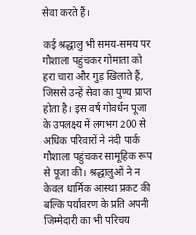सेवा करते हैं।

कई श्रद्धालु भी समय-समय पर गौशाला पहुंचकर गोमाता को हरा चारा और गुड़ खिलाते हैं, जिससे उन्हें सेवा का पुण्य प्राप्त होता है। इस वर्ष गोवर्धन पूजा के उपलक्ष्य में लगभग 200 से अधिक परिवारों ने नंदी पार्क गौशाला पहुंचकर सामूहिक रूप से पूजा की। श्रद्धालुओं ने न केवल धार्मिक आस्था प्रकट की बल्कि पर्यावरण के प्रति अपनी जिम्मेदारी का भी परिचय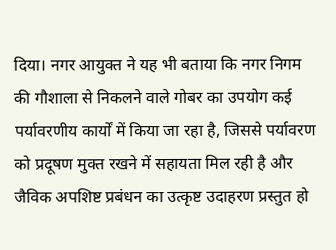दिया। नगर आयुक्त ने यह भी बताया कि नगर निगम की गौशाला से निकलने वाले गोबर का उपयोग कई पर्यावरणीय कार्यों में किया जा रहा है, जिससे पर्यावरण को प्रदूषण मुक्त रखने में सहायता मिल रही है और जैविक अपशिष्ट प्रबंधन का उत्कृष्ट उदाहरण प्रस्तुत हो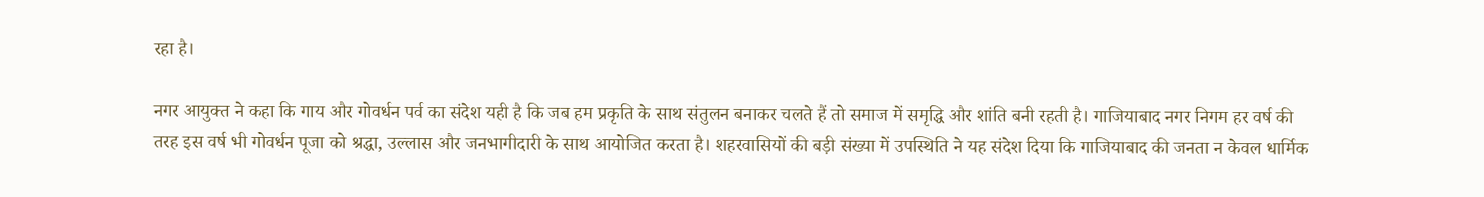रहा है।

नगर आयुक्त ने कहा कि गाय और गोवर्धन पर्व का संदेश यही है कि जब हम प्रकृति के साथ संतुलन बनाकर चलते हैं तो समाज में समृद्धि और शांति बनी रहती है। गाजियाबाद नगर निगम हर वर्ष की तरह इस वर्ष भी गोवर्धन पूजा को श्रद्धा, उल्लास और जनभागीदारी के साथ आयोजित करता है। शहरवासियों की बड़ी संख्या में उपस्थिति ने यह संदेश दिया कि गाजियाबाद की जनता न केवल धार्मिक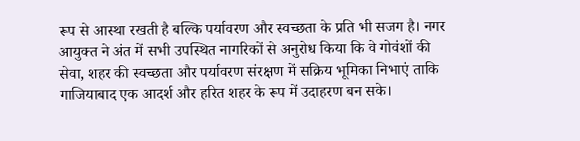रूप से आस्था रखती है बल्कि पर्यावरण और स्वच्छता के प्रति भी सजग है। नगर आयुक्त ने अंत में सभी उपस्थित नागरिकों से अनुरोध किया कि वे गोवंशों की सेवा, शहर की स्वच्छता और पर्यावरण संरक्षण में सक्रिय भूमिका निभाएं ताकि गाजियाबाद एक आदर्श और हरित शहर के रूप में उदाहरण बन सके।